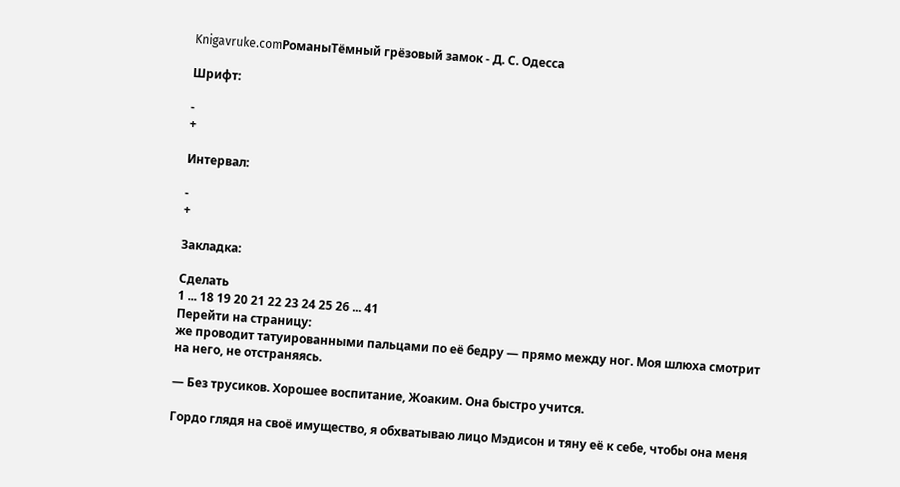Knigavruke.comРоманыТёмный грёзовый замок - Д. С. Одесса

Шрифт:

-
+

Интервал:

-
+

Закладка:

Сделать
1 ... 18 19 20 21 22 23 24 25 26 ... 41
Перейти на страницу:
же проводит татуированными пальцами по её бедру — прямо между ног. Моя шлюха смотрит на него, не отстраняясь.

— Без трусиков. Хорошее воспитание, Жоаким. Она быстро учится.

Гордо глядя на своё имущество, я обхватываю лицо Мэдисон и тяну её к себе, чтобы она меня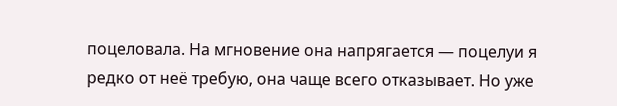поцеловала. На мгновение она напрягается — поцелуи я редко от неё требую, она чаще всего отказывает. Но уже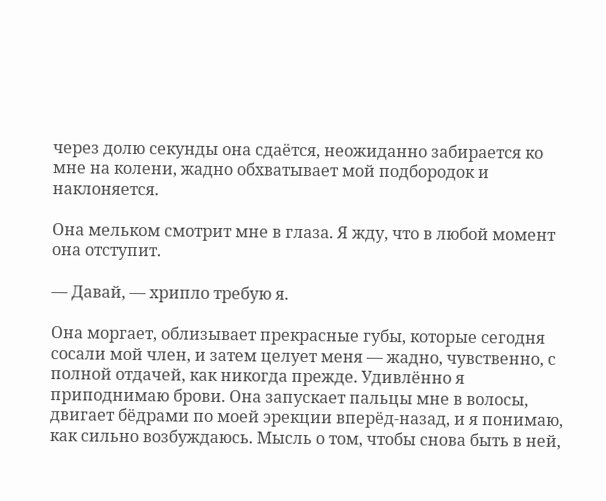через долю секунды она сдаётся, неожиданно забирается ко мне на колени, жадно обхватывает мой подбородок и наклоняется.

Она мельком смотрит мне в глаза. Я жду, что в любой момент она отступит.

— Давай, — хрипло требую я.

Она моргает, облизывает прекрасные губы, которые сегодня сосали мой член, и затем целует меня — жадно, чувственно, с полной отдачей, как никогда прежде. Удивлённо я приподнимаю брови. Она запускает пальцы мне в волосы, двигает бёдрами по моей эрекции вперёд-назад, и я понимаю, как сильно возбуждаюсь. Мысль о том, чтобы снова быть в ней,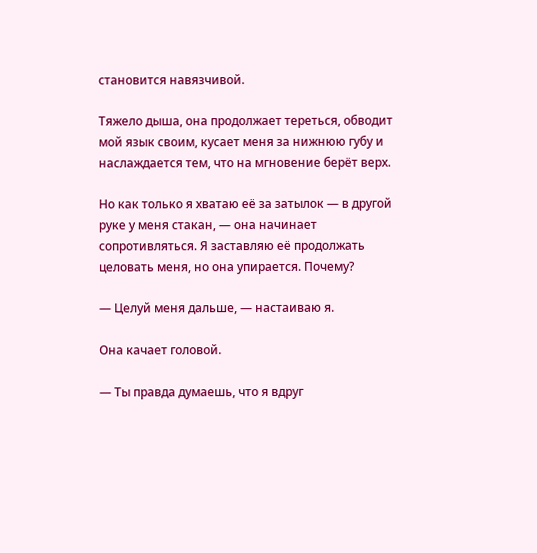становится навязчивой.

Тяжело дыша, она продолжает тереться, обводит мой язык своим, кусает меня за нижнюю губу и наслаждается тем, что на мгновение берёт верх.

Но как только я хватаю её за затылок — в другой руке у меня стакан, — она начинает сопротивляться. Я заставляю её продолжать целовать меня, но она упирается. Почему?

— Целуй меня дальше, — настаиваю я.

Она качает головой.

— Ты правда думаешь, что я вдруг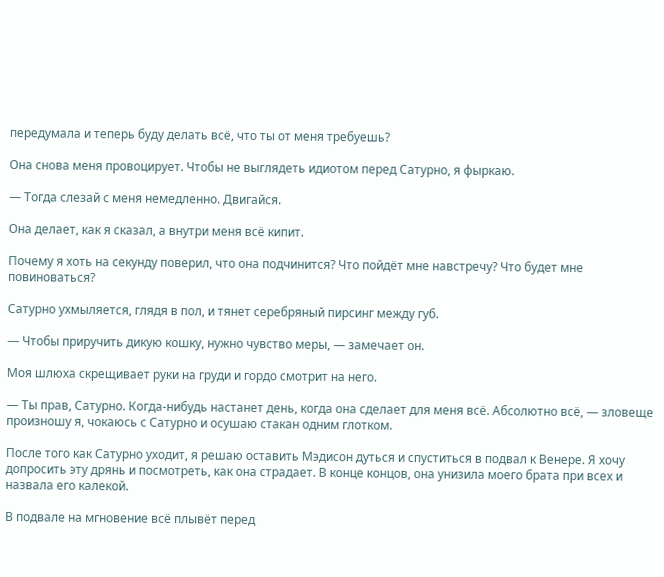передумала и теперь буду делать всё, что ты от меня требуешь?

Она снова меня провоцирует. Чтобы не выглядеть идиотом перед Сатурно, я фыркаю.

— Тогда слезай с меня немедленно. Двигайся.

Она делает, как я сказал, а внутри меня всё кипит.

Почему я хоть на секунду поверил, что она подчинится? Что пойдёт мне навстречу? Что будет мне повиноваться?

Сатурно ухмыляется, глядя в пол, и тянет серебряный пирсинг между губ.

— Чтобы приручить дикую кошку, нужно чувство меры, — замечает он.

Моя шлюха скрещивает руки на груди и гордо смотрит на него.

— Ты прав, Сатурно. Когда-нибудь настанет день, когда она сделает для меня всё. Абсолютно всё, — зловеще произношу я, чокаюсь с Сатурно и осушаю стакан одним глотком.

После того как Сатурно уходит, я решаю оставить Мэдисон дуться и спуститься в подвал к Венере. Я хочу допросить эту дрянь и посмотреть, как она страдает. В конце концов, она унизила моего брата при всех и назвала его калекой.

В подвале на мгновение всё плывёт перед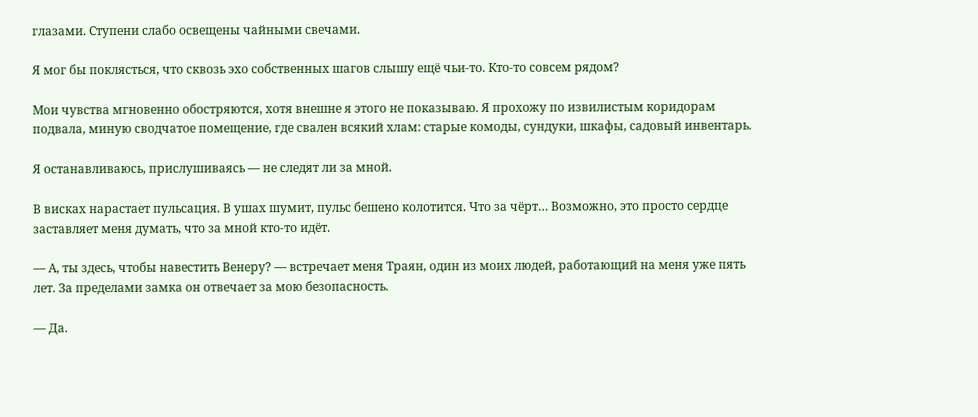глазами. Ступени слабо освещены чайными свечами.

Я мог бы поклясться, что сквозь эхо собственных шагов слышу ещё чьи-то. Кто-то совсем рядом?

Мои чувства мгновенно обостряются, хотя внешне я этого не показываю. Я прохожу по извилистым коридорам подвала, миную сводчатое помещение, где свален всякий хлам: старые комоды, сундуки, шкафы, садовый инвентарь.

Я останавливаюсь, прислушиваясь — не следят ли за мной.

В висках нарастает пульсация. В ушах шумит, пульс бешено колотится. Что за чёрт… Возможно, это просто сердце заставляет меня думать, что за мной кто-то идёт.

— А, ты здесь, чтобы навестить Венеру? — встречает меня Траян, один из моих людей, работающий на меня уже пять лет. За пределами замка он отвечает за мою безопасность.

— Да.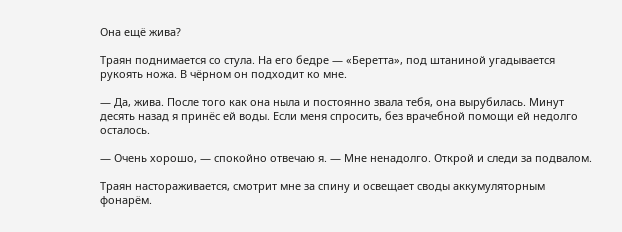Она ещё жива?

Траян поднимается со стула. На его бедре — «Беретта», под штаниной угадывается рукоять ножа. В чёрном он подходит ко мне.

— Да, жива. После того как она ныла и постоянно звала тебя, она вырубилась. Минут десять назад я принёс ей воды. Если меня спросить, без врачебной помощи ей недолго осталось.

— Очень хорошо, — спокойно отвечаю я. — Мне ненадолго. Открой и следи за подвалом.

Траян настораживается, смотрит мне за спину и освещает своды аккумуляторным фонарём.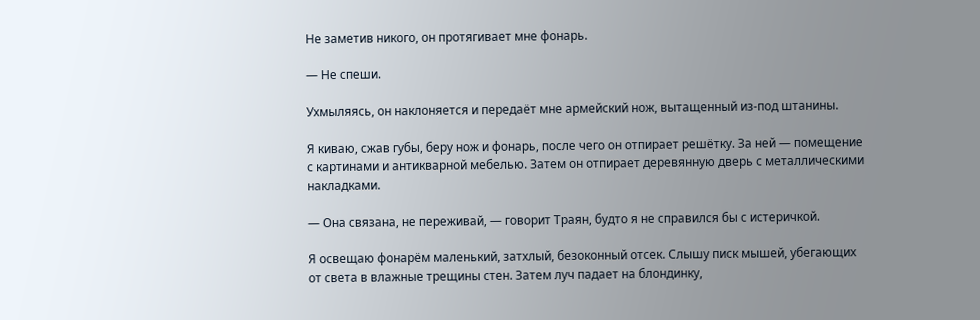Не заметив никого, он протягивает мне фонарь.

— Не спеши.

Ухмыляясь, он наклоняется и передаёт мне армейский нож, вытащенный из-под штанины.

Я киваю, сжав губы, беру нож и фонарь, после чего он отпирает решётку. За ней — помещение с картинами и антикварной мебелью. Затем он отпирает деревянную дверь с металлическими накладками.

— Она связана, не переживай, — говорит Траян, будто я не справился бы с истеричкой.

Я освещаю фонарём маленький, затхлый, безоконный отсек. Слышу писк мышей, убегающих от света в влажные трещины стен. Затем луч падает на блондинку,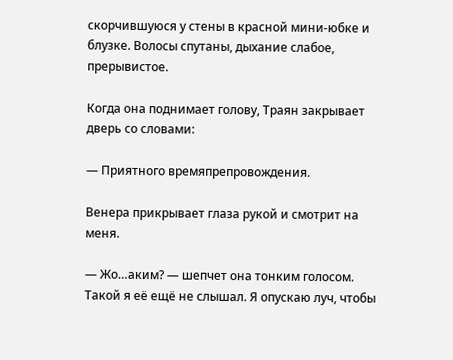скорчившуюся у стены в красной мини-юбке и блузке. Волосы спутаны, дыхание слабое, прерывистое.

Когда она поднимает голову, Траян закрывает дверь со словами:

— Приятного времяпрепровождения.

Венера прикрывает глаза рукой и смотрит на меня.

— Жо…аким? — шепчет она тонким голосом. Такой я её ещё не слышал. Я опускаю луч, чтобы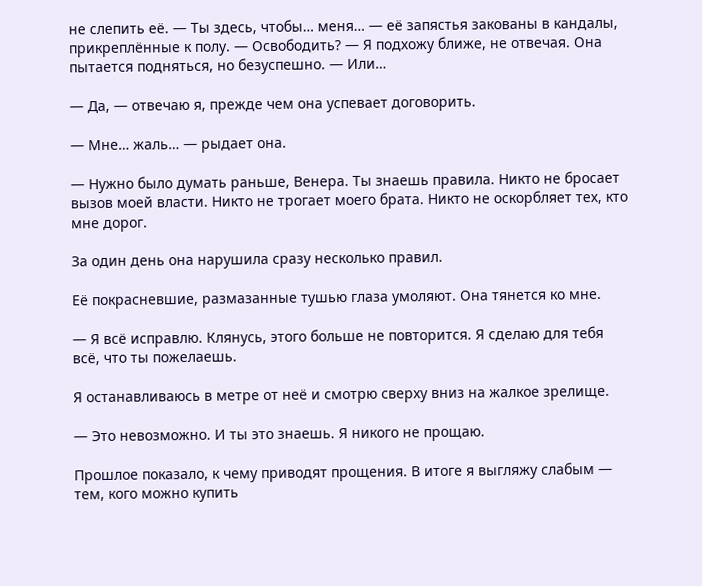не слепить её. — Ты здесь, чтобы… меня… — её запястья закованы в кандалы, прикреплённые к полу. — Освободить? — Я подхожу ближе, не отвечая. Она пытается подняться, но безуспешно. — Или…

— Да, — отвечаю я, прежде чем она успевает договорить.

— Мне… жаль… — рыдает она.

— Нужно было думать раньше, Венера. Ты знаешь правила. Никто не бросает вызов моей власти. Никто не трогает моего брата. Никто не оскорбляет тех, кто мне дорог.

За один день она нарушила сразу несколько правил.

Её покрасневшие, размазанные тушью глаза умоляют. Она тянется ко мне.

— Я всё исправлю. Клянусь, этого больше не повторится. Я сделаю для тебя всё, что ты пожелаешь.

Я останавливаюсь в метре от неё и смотрю сверху вниз на жалкое зрелище.

— Это невозможно. И ты это знаешь. Я никого не прощаю.

Прошлое показало, к чему приводят прощения. В итоге я выгляжу слабым — тем, кого можно купить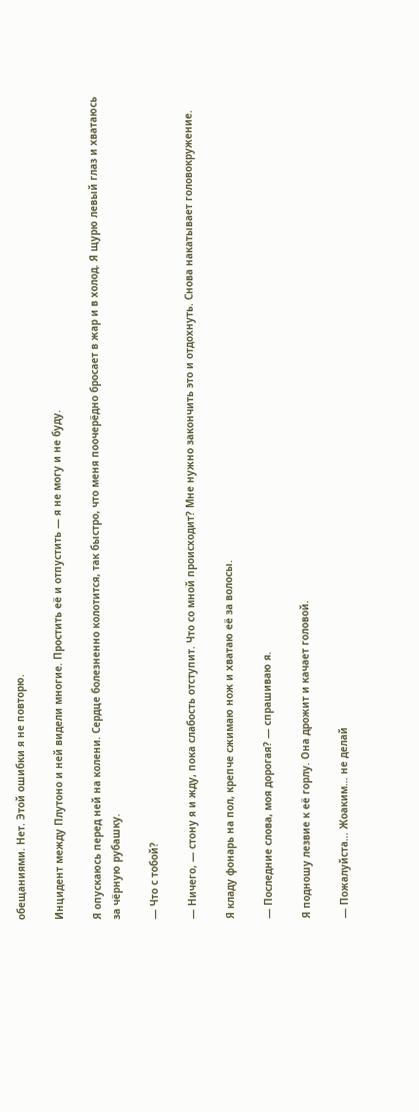обещаниями. Нет. Этой ошибки я не повторю.

Инцидент между Плутоно и ней видели многие. Простить её и отпустить — я не могу и не буду.

Я опускаюсь перед ней на колени. Сердце болезненно колотится, так быстро, что меня поочерёдно бросает в жар и в холод. Я щурю левый глаз и хватаюсь за чёрную рубашку.

— Что с тобой?

— Ничего, — стону я и жду, пока слабость отступит. Что со мной происходит? Мне нужно закончить это и отдохнуть. Снова накатывает головокружение.

Я кладу фонарь на пол, крепче сжимаю нож и хватаю её за волосы.

— Последние слова, моя дорогая? — спрашиваю я.

Я подношу лезвие к её горлу. Она дрожит и качает головой.

— Пожалуйста… Жоаким… не делай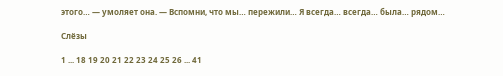этого… — умоляет она. — Вспомни, что мы… пережили… Я всегда… всегда… была… рядом…

Слёзы

1 ... 18 19 20 21 22 23 24 25 26 ... 41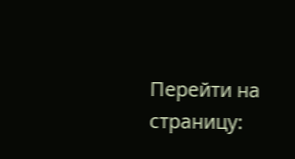Перейти на страницу: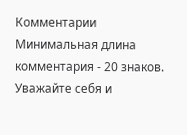Комментарии
Минимальная длина комментария - 20 знаков. Уважайте себя и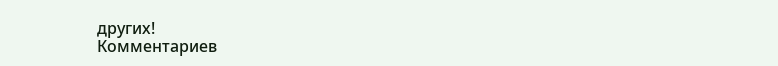других!
Комментариев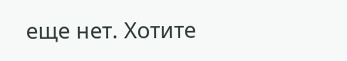еще нет. Хотите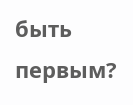быть первым?